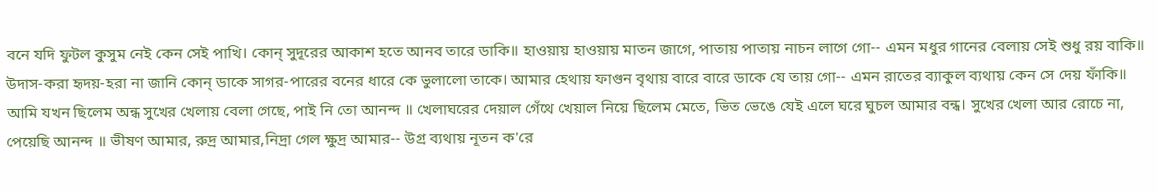বনে যদি ফুটল কুসুম নেই কেন সেই পাখি। কোন্ সুদূরের আকাশ হতে আনব তারে ডাকি॥ হাওয়ায় হাওয়ায় মাতন জাগে, পাতায় পাতায় নাচন লাগে গো-- এমন মধুর গানের বেলায় সেই শুধু রয় বাকি॥ উদাস-করা হৃদয়-হরা না জানি কোন্ ডাকে সাগর-পারের বনের ধারে কে ভুলালো তাকে। আমার হেথায় ফাগুন বৃথায় বারে বারে ডাকে যে তায় গো-- এমন রাতের ব্যাকুল ব্যথায় কেন সে দেয় ফাঁকি॥
আমি যখন ছিলেম অন্ধ সুখের খেলায় বেলা গেছে, পাই নি তো আনন্দ ॥ খেলাঘরের দেয়াল গেঁথে খেয়াল নিয়ে ছিলেম মেতে, ভিত ভেঙে যেই এলে ঘরে ঘুচল আমার বন্ধ। সুখের খেলা আর রোচে না, পেয়েছি আনন্দ ॥ ভীষণ আমার, রুদ্র আমার,নিদ্রা গেল ক্ষুদ্র আমার-- উগ্র ব্যথায় নূতন ক'রে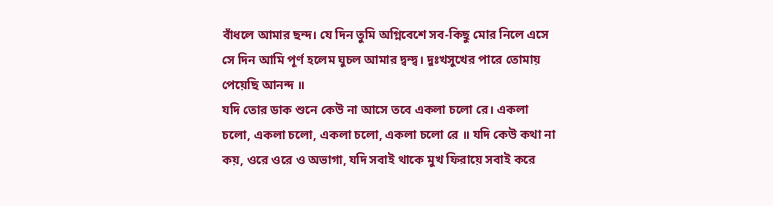বাঁধলে আমার ছন্দ। যে দিন তুমি অগ্নিবেশে সব-কিছু মোর নিলে এসে সে দিন আমি পূর্ণ হলেম ঘুচল আমার দ্বন্দ্ব। দুঃখসুখের পারে তোমায় পেয়েছি আনন্দ ॥
যদি তোর ডাক শুনে কেউ না আসে তবে একলা চলো রে। একলা চলো, একলা চলো, একলা চলো, একলা চলো রে ॥ যদি কেউ কথা না কয়, ওরে ওরে ও অভাগা, যদি সবাই থাকে মুখ ফিরায়ে সবাই করে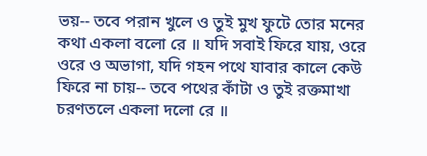ভয়-- তবে পরান খুলে ও তুই মুখ ফুটে তোর মনের কথা একলা বলো রে ॥ যদি সবাই ফিরে যায়, ওরে ওরে ও অভাগা, যদি গহন পথে যাবার কালে কেউ ফিরে না চায়-- তবে পথের কাঁটা ও তুই রক্তমাখা চরণতলে একলা দলো রে ॥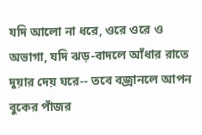যদি আলো না ধরে, ওরে ওরে ও অভাগা, যদি ঝড়-বাদলে আঁধার রাতে দুয়ার দেয় ঘরে-- তবে বজ্রানলে আপন বুকের পাঁজর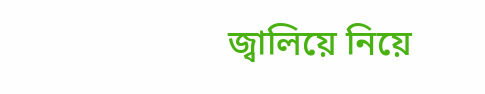জ্বালিয়ে নিয়ে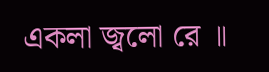একলা জ্বলো রে ॥